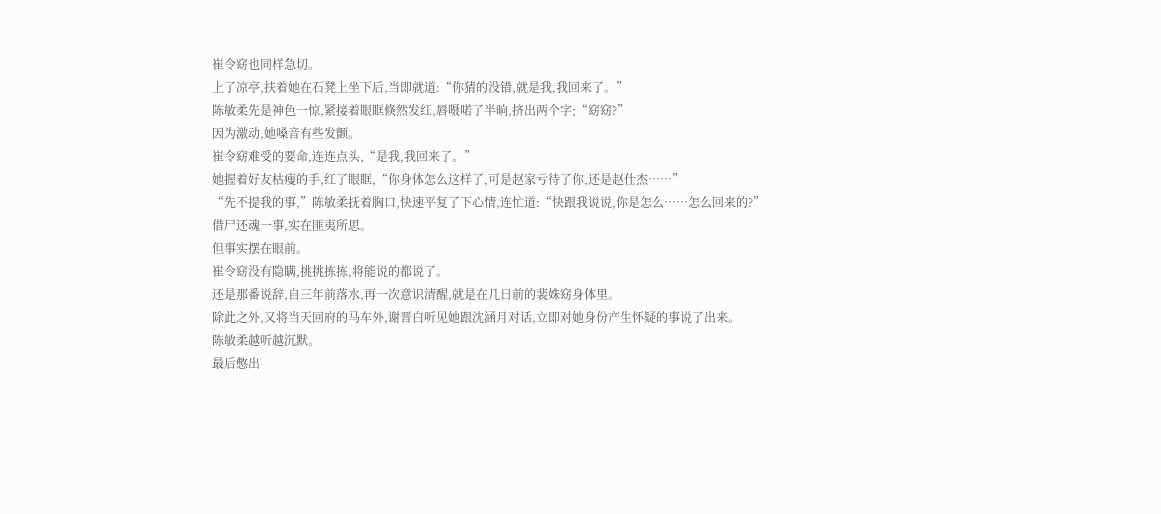崔令窈也同样急切。
上了凉亭,扶着她在石凳上坐下后,当即就道:“你猜的没错,就是我,我回来了。”
陈敏柔先是神色一惊,紧接着眼眶倏然发红,唇嗫喏了半晌,挤出两个字;“窈窈?”
因为激动,她嗓音有些发颤。
崔令窈难受的要命,连连点头,“是我,我回来了。”
她握着好友枯瘦的手,红了眼眶,“你身体怎么这样了,可是赵家亏待了你,还是赵仕杰……”
“先不提我的事,”陈敏柔抚着胸口,快速平复了下心情,连忙道:“快跟我说说,你是怎么……怎么回来的?”
借尸还魂一事,实在匪夷所思。
但事实摆在眼前。
崔令窈没有隐瞒,挑挑拣拣,将能说的都说了。
还是那番说辞,自三年前落水,再一次意识清醒,就是在几日前的裴姝窈身体里。
除此之外,又将当天回府的马车外,谢晋白听见她跟沈涵月对话,立即对她身份产生怀疑的事说了出来。
陈敏柔越听越沉默。
最后憋出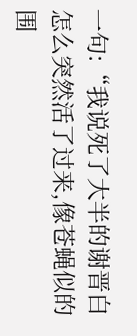一句:“我说死了大半的谢晋白怎么突然活了过来,像苍蝇似的围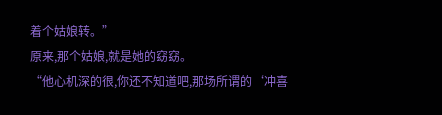着个姑娘转。”
原来,那个姑娘,就是她的窈窈。
“他心机深的很,你还不知道吧,那场所谓的‘冲喜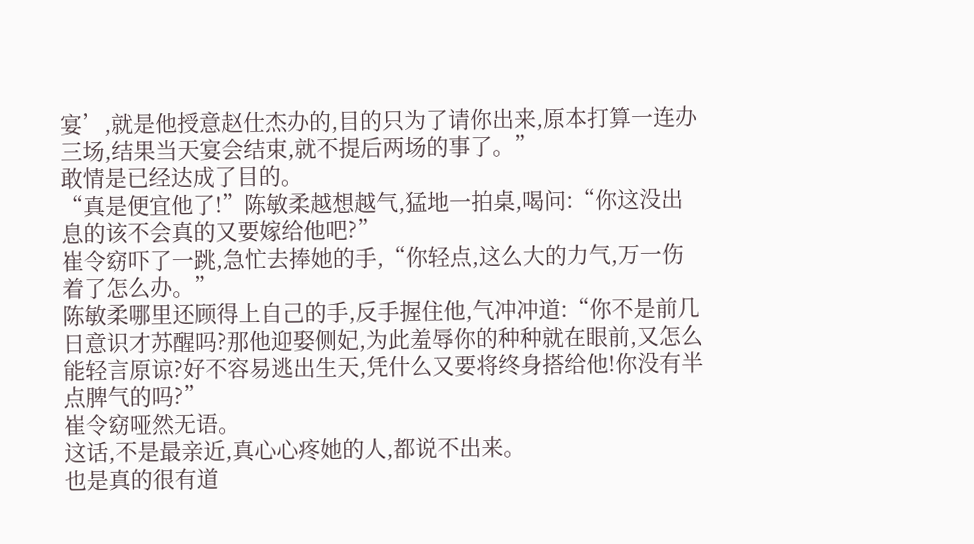宴’,就是他授意赵仕杰办的,目的只为了请你出来,原本打算一连办三场,结果当天宴会结束,就不提后两场的事了。”
敢情是已经达成了目的。
“真是便宜他了!”陈敏柔越想越气,猛地一拍桌,喝问:“你这没出息的该不会真的又要嫁给他吧?”
崔令窈吓了一跳,急忙去捧她的手,“你轻点,这么大的力气,万一伤着了怎么办。”
陈敏柔哪里还顾得上自己的手,反手握住他,气冲冲道:“你不是前几日意识才苏醒吗?那他迎娶侧妃,为此羞辱你的种种就在眼前,又怎么能轻言原谅?好不容易逃出生天,凭什么又要将终身搭给他!你没有半点脾气的吗?”
崔令窈哑然无语。
这话,不是最亲近,真心心疼她的人,都说不出来。
也是真的很有道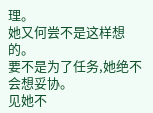理。
她又何尝不是这样想的。
要不是为了任务,她绝不会想妥协。
见她不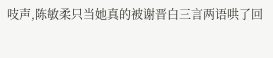吱声,陈敏柔只当她真的被谢晋白三言两语哄了回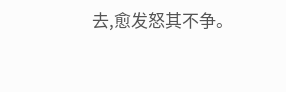去,愈发怒其不争。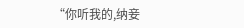“你听我的,纳妾